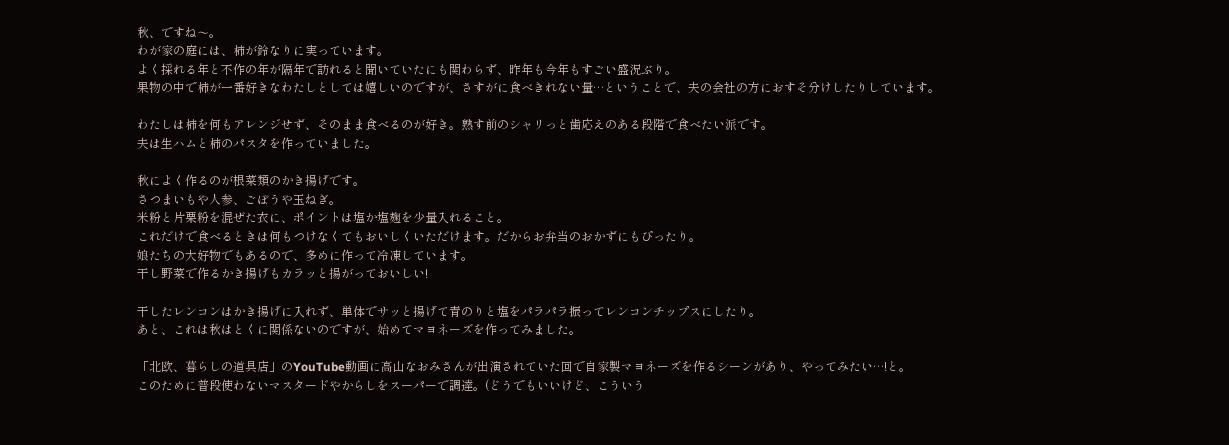秋、ですね〜。
わが家の庭には、柿が鈴なりに実っています。
よく採れる年と不作の年が隔年で訪れると聞いていたにも関わらず、昨年も今年もすごい盛況ぶり。
果物の中で柿が一番好きなわたしとしては嬉しいのですが、さすがに食べきれない量…ということで、夫の会社の方におすそ分けしたりしています。

わたしは柿を何もアレンジせず、そのまま食べるのが好き。熟す前のシャリっと歯応えのある段階で食べたい派です。
夫は生ハムと柿のパスタを作っていました。

秋によく作るのが根菜類のかき揚げです。
さつまいもや人参、ごぼうや玉ねぎ。
米粉と片栗粉を混ぜた衣に、ポイントは塩か塩麹を少量入れること。
これだけで食べるときは何もつけなくてもおいしくいただけます。だからお弁当のおかずにもぴったり。
娘たちの大好物でもあるので、多めに作って冷凍しています。
干し野菜で作るかき揚げもカラッと揚がっておいしい!

干したレンコンはかき揚げに入れず、単体でサッと揚げて青のりと塩をパラパラ振ってレンコンチップスにしたり。
あと、これは秋はとくに関係ないのですが、始めてマヨネーズを作ってみました。

「北欧、暮らしの道具店」のYouTube動画に高山なおみさんが出演されていた回で自家製マヨネーズを作るシーンがあり、やってみたい…!と。
このために普段使わないマスタードやからしをスーパーで調達。(どうでもいいけど、こういう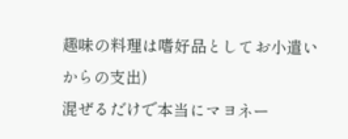趣味の料理は嗜好品としてお小遣いからの支出)
混ぜるだけで本当にマヨネー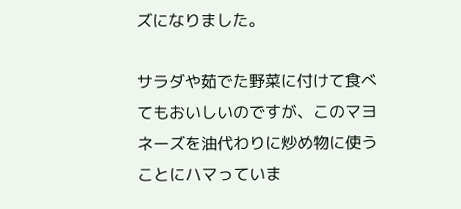ズになりました。

サラダや茹でた野菜に付けて食べてもおいしいのですが、このマヨネーズを油代わりに炒め物に使うことにハマっていま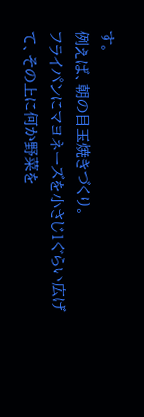す。
例えば、朝の目玉焼きづくり。
フライパンにマヨネーズを小さじ1ぐらい広げて、その上に何か野菜を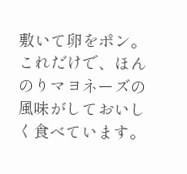敷いて卵をポン。
これだけで、ほんのりマヨネーズの風味がしておいしく食べています。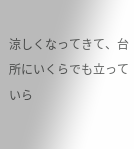涼しくなってきて、台所にいくらでも立っていら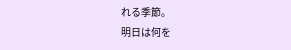れる季節。
明日は何を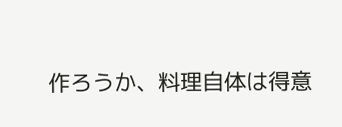作ろうか、料理自体は得意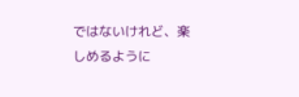ではないけれど、楽しめるように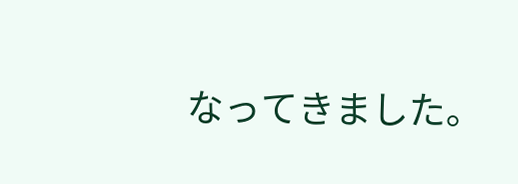なってきました。